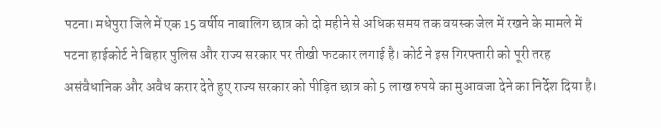पटना। मधेपुरा जिले में एक 15 वर्षीय नाबालिग छात्र को दो महीने से अधिक समय तक वयस्क जेल में रखने के मामले में पटना हाईकोर्ट ने बिहार पुलिस और राज्य सरकार पर तीखी फटकार लगाई है। कोर्ट ने इस गिरफ्तारी को पूरी तरह असंवैधानिक और अवैध करार देते हुए राज्य सरकार को पीड़ित छात्र को 5 लाख रुपये का मुआवजा देने का निर्देश दिया है।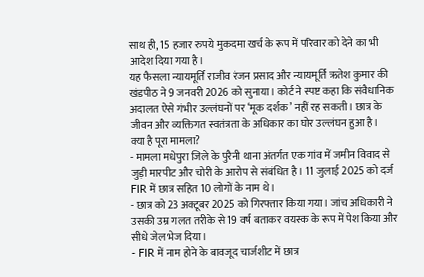साथ ही, 15 हजार रुपये मुकदमा खर्च के रूप में परिवार को देने का भी आदेश दिया गया है।
यह फैसला न्यायमूर्ति राजीव रंजन प्रसाद और न्यायमूर्ति ऋतेश कुमार की खंडपीठ ने 9 जनवरी 2026 को सुनाया। कोर्ट ने स्पष्ट कहा कि संवैधानिक अदालत ऐसे गंभीर उल्लंघनों पर ‘मूक दर्शक’ नहीं रह सकती। छात्र के जीवन और व्यक्तिगत स्वतंत्रता के अधिकार का घोर उल्लंघन हुआ है।
क्या है पूरा मामला?
- मामला मधेपुरा जिले के पुरैनी थाना अंतर्गत एक गांव में जमीन विवाद से जुड़ी मारपीट और चोरी के आरोप से संबंधित है। 11 जुलाई 2025 को दर्ज FIR में छात्र सहित 10 लोगों के नाम थे।
- छात्र को 23 अक्टूबर 2025 को गिरफ्तार किया गया। जांच अधिकारी ने उसकी उम्र गलत तरीके से 19 वर्ष बताकर वयस्क के रूप में पेश किया और सीधे जेल भेज दिया।
- FIR में नाम होने के बावजूद चार्जशीट में छात्र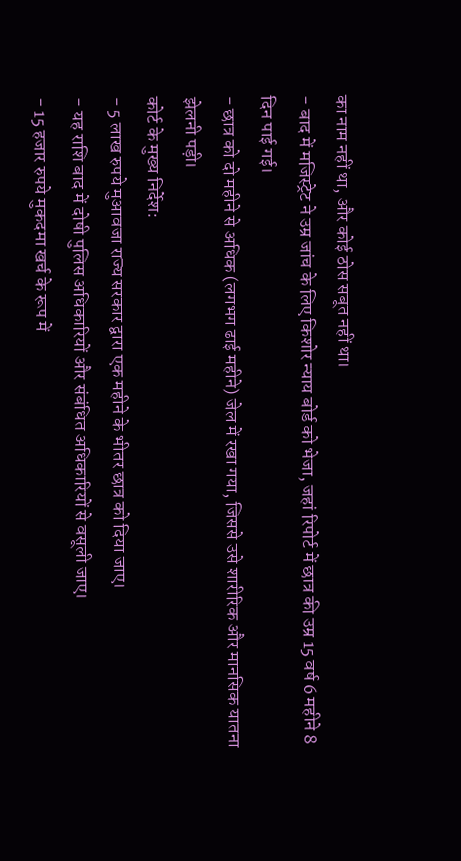का नाम नहीं था, और कोई ठोस सबूत नहीं था।
- बाद में मजिस्ट्रेट ने उम्र जांच के लिए किशोर न्याय बोर्ड को भेजा, जहां रिपोर्ट में छात्र की उम्र 15 वर्ष 6 महीने 8 दिन पाई गई।
- छात्र को दो महीने से अधिक (लगभग ढाई महीने) जेल में रखा गया, जिससे उसे शारीरिक और मानसिक यातना झेलनी पड़ी।
कोर्ट के मुख्य निर्देश:
- 5 लाख रुपये मुआवजा राज्य सरकार द्वारा एक महीने के भीतर छात्र को दिया जाए।
- यह राशि बाद में दोषी पुलिस अधिकारियों और संबंधित अधिकारियों से वसूली जाए।
- 15 हजार रुपये मुकदमा खर्च के रूप में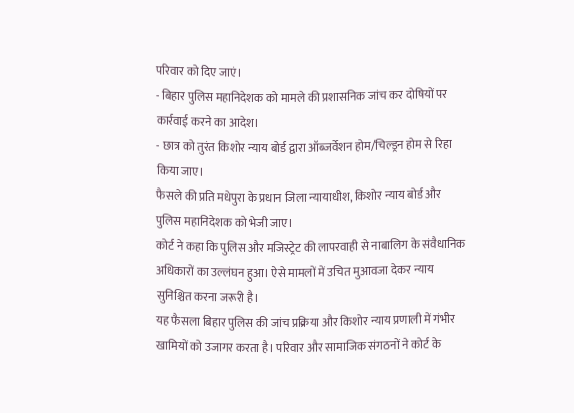परिवार को दिए जाएं।
- बिहार पुलिस महानिदेशक को मामले की प्रशासनिक जांच कर दोषियों पर कार्रवाई करने का आदेश।
- छात्र को तुरंत किशोर न्याय बोर्ड द्वारा ऑब्जर्वेशन होम/चिल्ड्रन होम से रिहा किया जाए।
फैसले की प्रति मधेपुरा के प्रधान जिला न्यायाधीश, किशोर न्याय बोर्ड और पुलिस महानिदेशक को भेजी जाए।
कोर्ट ने कहा कि पुलिस और मजिस्ट्रेट की लापरवाही से नाबालिग के संवैधानिक अधिकारों का उल्लंघन हुआ। ऐसे मामलों में उचित मुआवजा देकर न्याय सुनिश्चित करना जरूरी है।
यह फैसला बिहार पुलिस की जांच प्रक्रिया और किशोर न्याय प्रणाली में गंभीर खामियों को उजागर करता है। परिवार और सामाजिक संगठनों ने कोर्ट के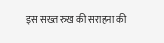इस सख्त रुख की सराहना की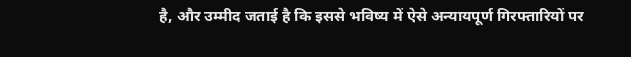है, और उम्मीद जताई है कि इससे भविष्य में ऐसे अन्यायपूर्ण गिरफ्तारियों पर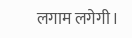लगाम लगेगी।